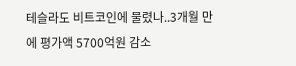테슬라도 비트코인에 물렸나..3개월 만에 평가액 5700억원 감소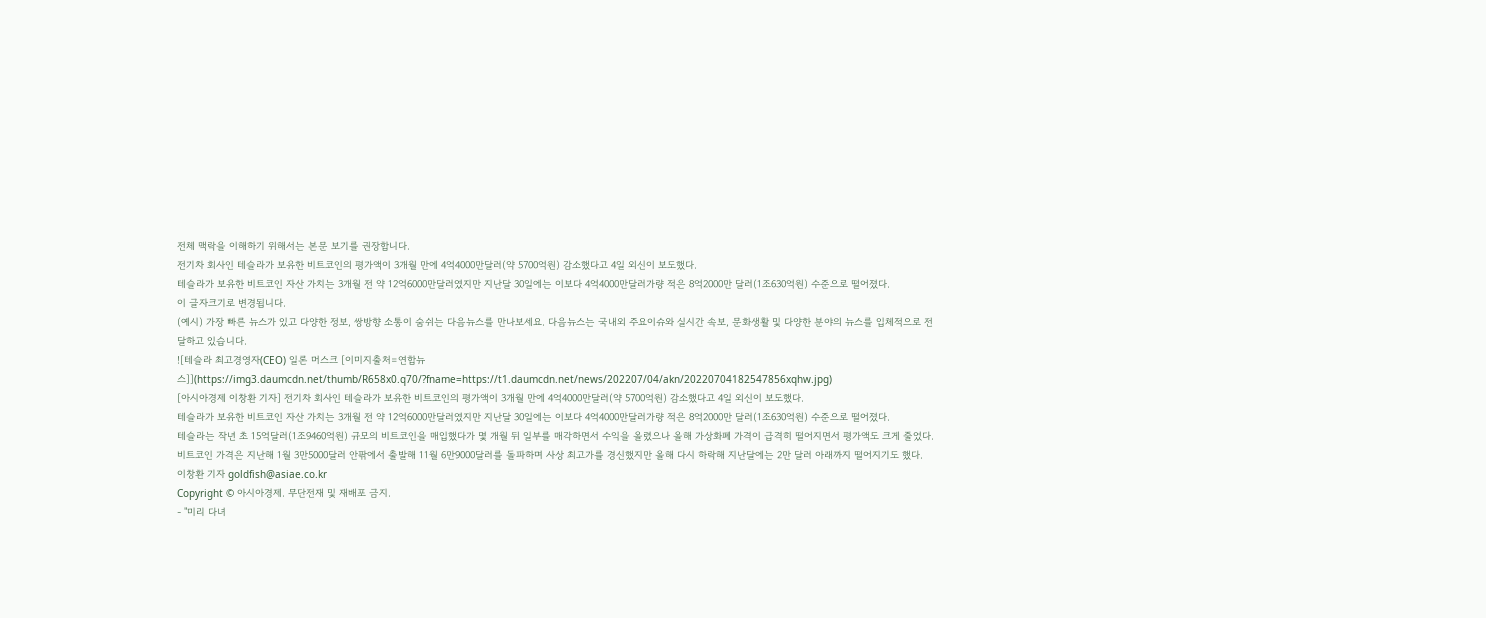전체 맥락을 이해하기 위해서는 본문 보기를 권장합니다.
전기차 회사인 테슬라가 보유한 비트코인의 평가액이 3개월 만에 4억4000만달러(약 5700억원) 감소했다고 4일 외신이 보도했다.
테슬라가 보유한 비트코인 자산 가치는 3개월 전 약 12억6000만달러였지만 지난달 30일에는 이보다 4억4000만달러가량 적은 8억2000만 달러(1조630억원) 수준으로 떨어졌다.
이 글자크기로 변경됩니다.
(예시) 가장 빠른 뉴스가 있고 다양한 정보, 쌍방향 소통이 숨쉬는 다음뉴스를 만나보세요. 다음뉴스는 국내외 주요이슈와 실시간 속보, 문화생활 및 다양한 분야의 뉴스를 입체적으로 전달하고 있습니다.
![테슬라 최고경영자(CEO) 일론 머스크 [이미지출처=연합뉴스]](https://img3.daumcdn.net/thumb/R658x0.q70/?fname=https://t1.daumcdn.net/news/202207/04/akn/20220704182547856xqhw.jpg)
[아시아경제 이창환 기자] 전기차 회사인 테슬라가 보유한 비트코인의 평가액이 3개월 만에 4억4000만달러(약 5700억원) 감소했다고 4일 외신이 보도했다.
테슬라가 보유한 비트코인 자산 가치는 3개월 전 약 12억6000만달러였지만 지난달 30일에는 이보다 4억4000만달러가량 적은 8억2000만 달러(1조630억원) 수준으로 떨어졌다.
테슬라는 작년 초 15억달러(1조9460억원) 규모의 비트코인을 매입했다가 몇 개월 뒤 일부를 매각하면서 수익을 올렸으나 올해 가상화폐 가격이 급격히 떨어지면서 평가액도 크게 줄었다.
비트코인 가격은 지난해 1월 3만5000달러 안팎에서 출발해 11월 6만9000달러를 돌파하며 사상 최고가를 경신했지만 올해 다시 하락해 지난달에는 2만 달러 아래까지 떨어지기도 했다.
이창환 기자 goldfish@asiae.co.kr
Copyright © 아시아경제. 무단전재 및 재배포 금지.
- "미리 다녀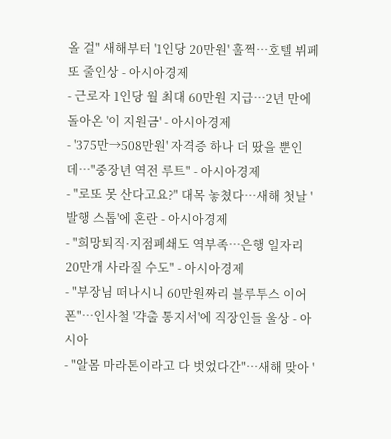올 걸" 새해부터 '1인당 20만원' 훌쩍…호텔 뷔페 또 줄인상 - 아시아경제
- 근로자 1인당 월 최대 60만원 지급…2년 만에 돌아온 '이 지원금' - 아시아경제
- '375만→508만원' 자격증 하나 더 땄을 뿐인데…"중장년 역전 루트" - 아시아경제
- "로또 못 산다고요?" 대목 놓쳤다…새해 첫날 '발행 스톱'에 혼란 - 아시아경제
- "희망퇴직·지점폐쇄도 역부족…은행 일자리 20만개 사라질 수도" - 아시아경제
- "부장님 떠나시니 60만원짜리 블루투스 이어폰"…인사철 '갹출 통지서'에 직장인들 울상 - 아시아
- "알몸 마라톤이라고 다 벗었다간"…새해 맞아 '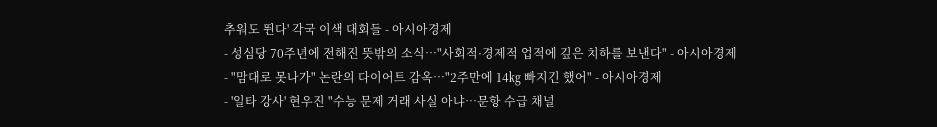추워도 뛴다' 각국 이색 대회들 - 아시아경제
- 성심당 70주년에 전해진 뜻밖의 소식…"사회적·경제적 업적에 깊은 치하를 보낸다" - 아시아경제
- "맘대로 못나가" 논란의 다이어트 감옥…"2주만에 14㎏ 빠지긴 했어" - 아시아경제
- '일타 강사' 현우진 "수능 문제 거래 사실 아냐…문항 수급 채널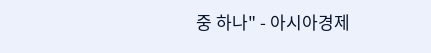중 하나" - 아시아경제